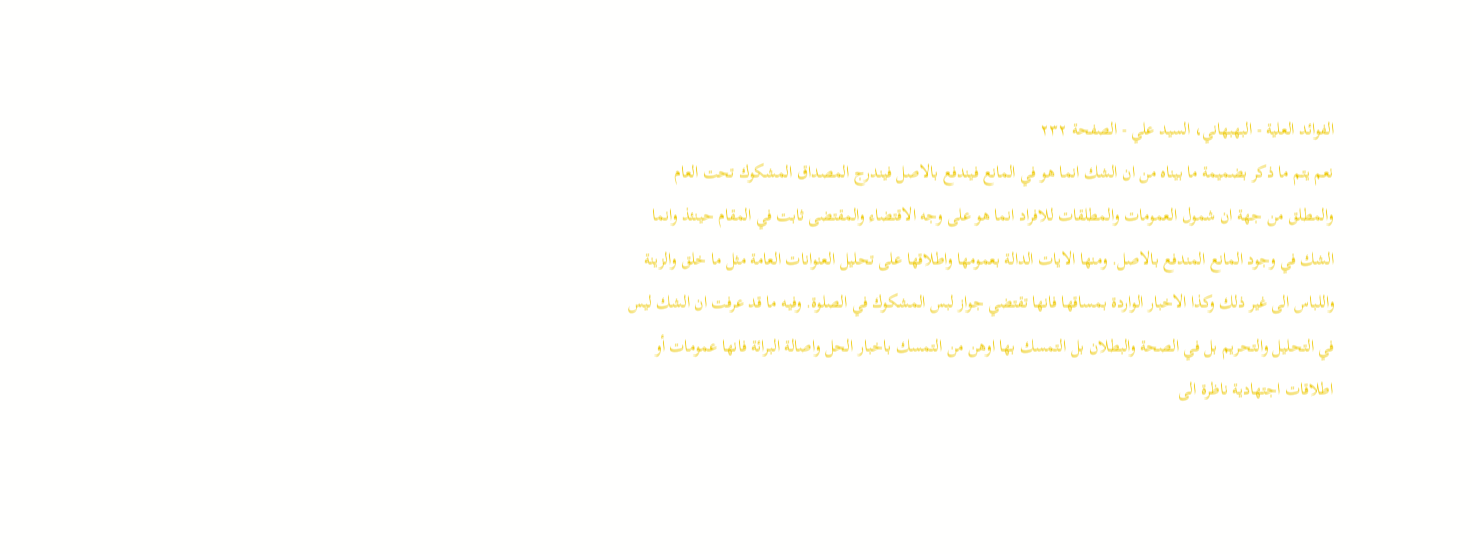الفوائد العلية - البهبهاني، السيد علي - الصفحة ٢٣٢
نعم يتم ما ذكر بضميمة ما بيناه من ان الشك انما هو في المانع فيندفع بالاصل فيندرج المصداق المشكوك تحت العام والمطلق من جهة ان شمول العمومات والمطلقات للافراد انما هو على وجه الاقتضاء والمقتضى ثابت في المقام حينئذ وانما الشك في وجود المانع المندفع بالاصل. ومنها الايات الدالة بعمومها واطلاقها على تحليل العنوانات العامة مثل ما خلق والزينة واللباس الى غير ذلك وكذا الاخبار الواردة بمساقها فانها تقتضي جواز لبس المشكوك في الصلوة. وفيه ما قد عرفت ان الشك ليس في التحليل والتحريم بل في الصحة والبطلان بل التمسك بها اوهن من التمسك باخبار الحل واصالة البرائة فانها عمومات أو اطلاقات اجتهادية ناظرة الى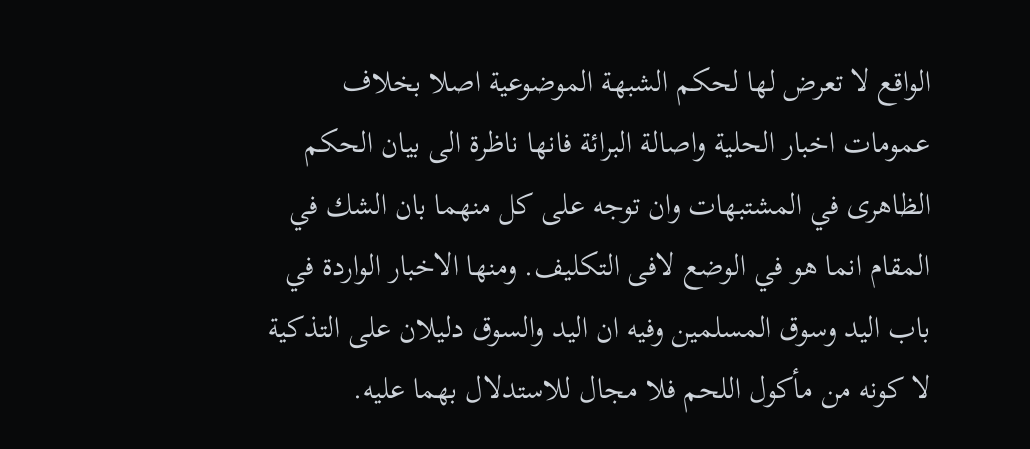الواقع لا تعرض لها لحكم الشبهة الموضوعية اصلا بخلاف عمومات اخبار الحلية واصالة البرائة فانها ناظرة الى بيان الحكم الظاهرى في المشتبهات وان توجه على كل منهما بان الشك في المقام انما هو في الوضع لافى التكليف. ومنها الاخبار الواردة في باب اليد وسوق المسلمين وفيه ان اليد والسوق دليلان على التذكية لا كونه من مأكول اللحم فلا مجال للاستدلال بهما عليه.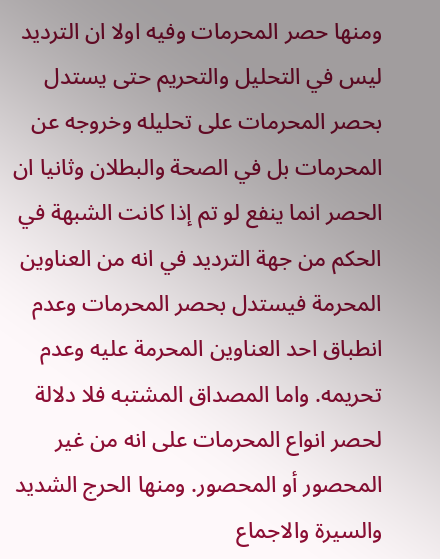ومنها حصر المحرمات وفيه اولا ان الترديد ليس في التحليل والتحريم حتى يستدل بحصر المحرمات على تحليله وخروجه عن المحرمات بل في الصحة والبطلان وثانيا ان الحصر انما ينفع لو تم إذا كانت الشبهة في الحكم من جهة الترديد في انه من العناوين المحرمة فيستدل بحصر المحرمات وعدم انطباق احد العناوين المحرمة عليه وعدم تحريمه. واما المصداق المشتبه فلا دلالة لحصر انواع المحرمات على انه من غير المحصور أو المحصور. ومنها الحرج الشديد والسيرة والاجماع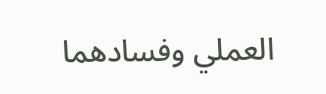العملي وفسادهما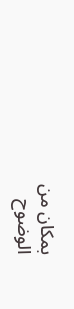بمكان من الوضوح